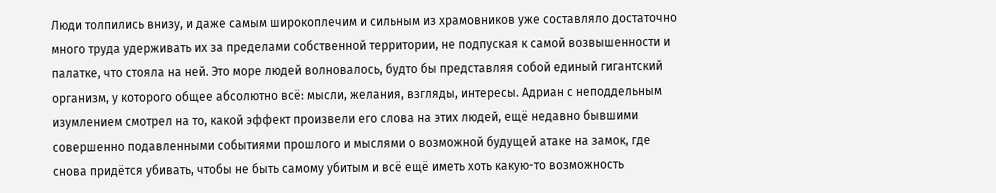Люди толпились внизу, и даже самым широкоплечим и сильным из храмовников уже составляло достаточно много труда удерживать их за пределами собственной территории, не подпуская к самой возвышенности и палатке, что стояла на ней. Это море людей волновалось, будто бы представляя собой единый гигантский организм, у которого общее абсолютно всё: мысли, желания, взгляды, интересы. Адриан с неподдельным изумлением смотрел на то, какой эффект произвели его слова на этих людей, ещё недавно бывшими совершенно подавленными событиями прошлого и мыслями о возможной будущей атаке на замок, где снова придётся убивать, чтобы не быть самому убитым и всё ещё иметь хоть какую-то возможность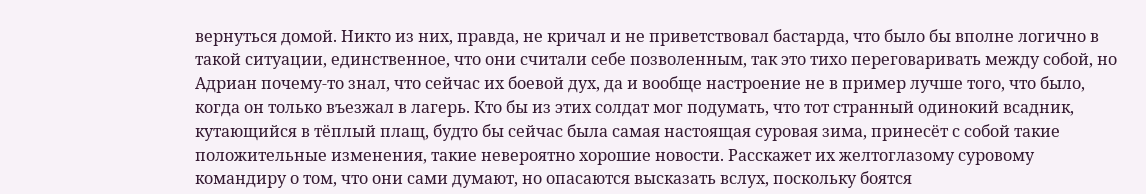вернуться домой. Никто из них, правда, не кричал и не приветствовал бастарда, что было бы вполне логично в такой ситуации, единственное, что они считали себе позволенным, так это тихо переговаривать между собой, но Адриан почему-то знал, что сейчас их боевой дух, да и вообще настроение не в пример лучше того, что было, когда он только въезжал в лагерь. Кто бы из этих солдат мог подумать, что тот странный одинокий всадник, кутающийся в тёплый плащ, будто бы сейчас была самая настоящая суровая зима, принесёт с собой такие положительные изменения, такие невероятно хорошие новости. Расскажет их желтоглазому суровому командиру о том, что они сами думают, но опасаются высказать вслух, поскольку боятся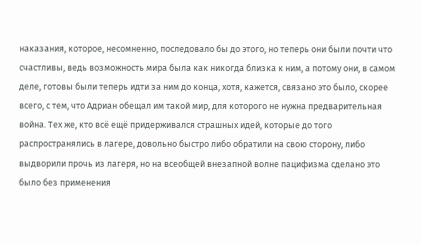наказания, которое, несомненно, последовало бы до этого, но теперь они были почти что счастливы, ведь возможность мира была как никогда близка к ним, а потому они, в самом деле, готовы были теперь идти за ним до конца, хотя, кажется, связано это было, скорее всего, с тем, что Адриан обещал им такой мир, для которого не нужна предварительная война. Тех же, кто всё ещё придерживался страшных идей, которые до того распространялись в лагере, довольно быстро либо обратили на свою сторону, либо выдворили прочь из лагеря, но на всеобщей внезапной волне пацифизма сделано это было без применения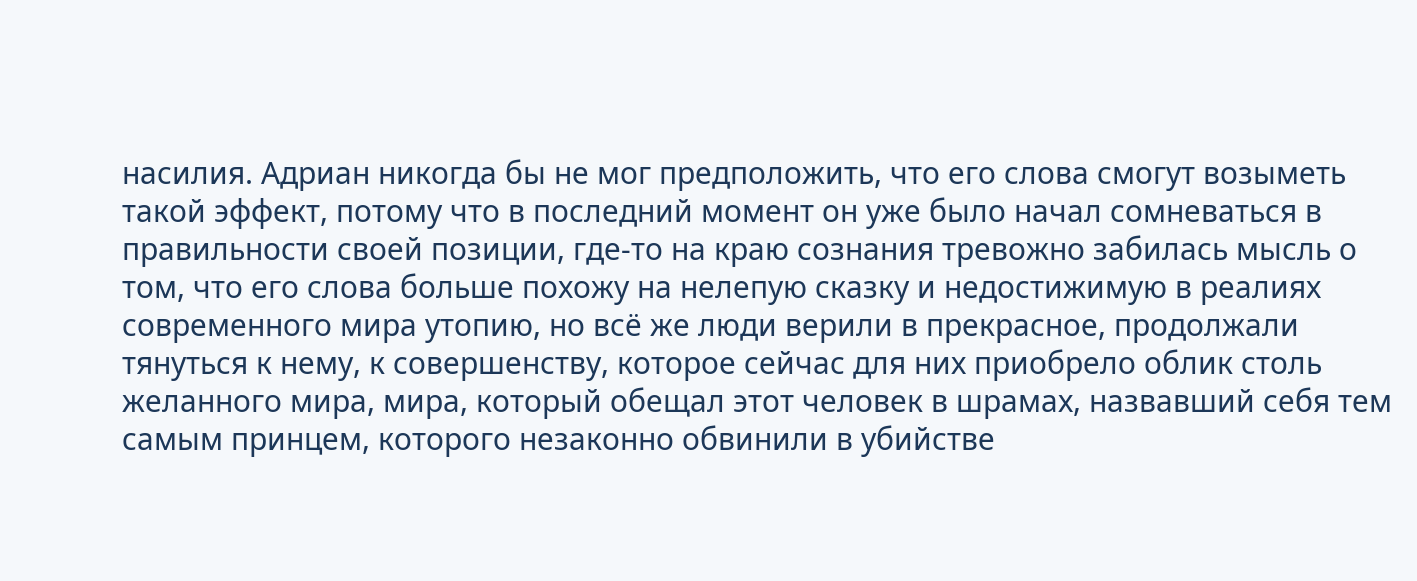насилия. Адриан никогда бы не мог предположить, что его слова смогут возыметь такой эффект, потому что в последний момент он уже было начал сомневаться в правильности своей позиции, где-то на краю сознания тревожно забилась мысль о том, что его слова больше похожу на нелепую сказку и недостижимую в реалиях современного мира утопию, но всё же люди верили в прекрасное, продолжали тянуться к нему, к совершенству, которое сейчас для них приобрело облик столь желанного мира, мира, который обещал этот человек в шрамах, назвавший себя тем самым принцем, которого незаконно обвинили в убийстве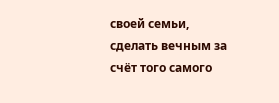своей семьи, сделать вечным за счёт того самого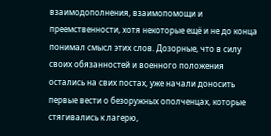взаимодополнения, взаимопомощи и преемственности, хотя некоторые ещё и не до конца понимал смысл этих слов. Дозорные, что в силу своих обязанностей и военного положения остались на свих постах, уже начали доносить первые вести о безоружных ополченцах, которые стягивались к лагерю,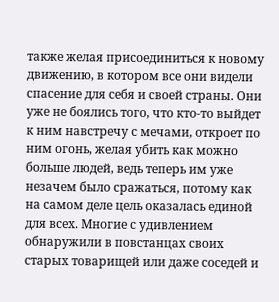также желая присоединиться к новому движению, в котором все они видели спасение для себя и своей страны. Они уже не боялись того, что кто-то выйдет к ним навстречу с мечами, откроет по ним огонь, желая убить как можно больше людей, ведь теперь им уже незачем было сражаться, потому как на самом деле цель оказалась единой для всех. Многие с удивлением обнаружили в повстанцах своих старых товарищей или даже соседей и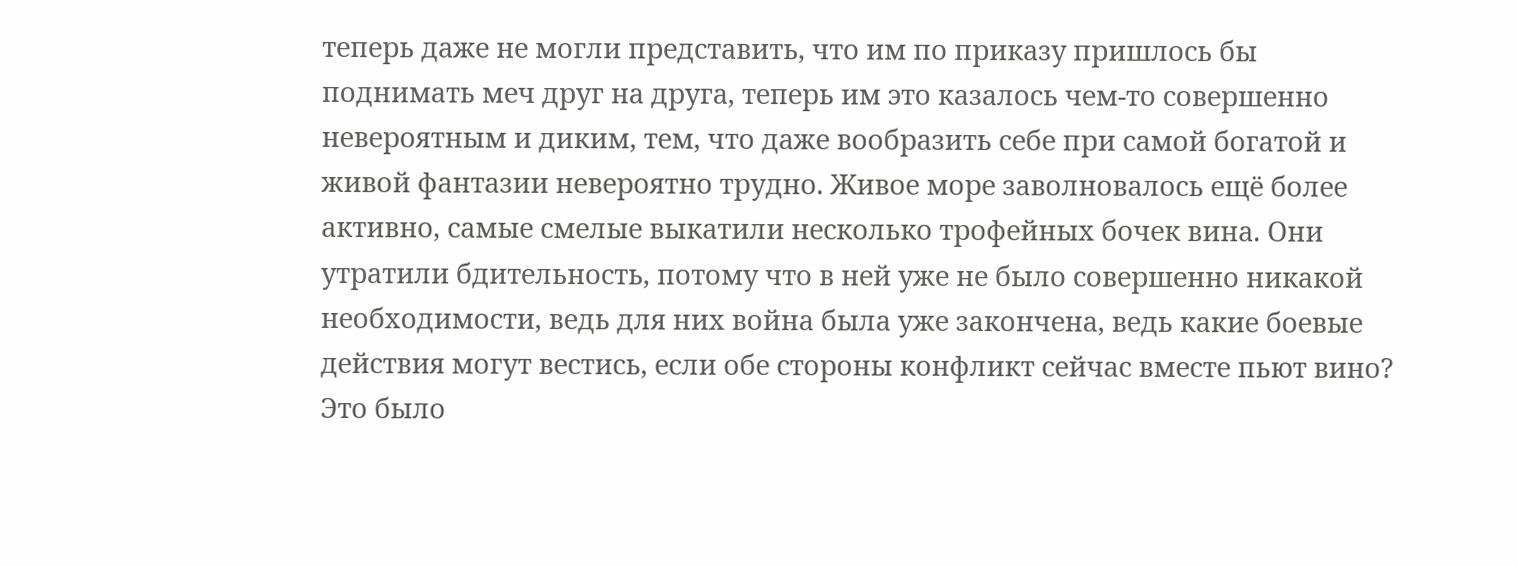теперь даже не могли представить, что им по приказу пришлось бы поднимать меч друг на друга, теперь им это казалось чем-то совершенно невероятным и диким, тем, что даже вообразить себе при самой богатой и живой фантазии невероятно трудно. Живое море заволновалось ещё более активно, самые смелые выкатили несколько трофейных бочек вина. Они утратили бдительность, потому что в ней уже не было совершенно никакой необходимости, ведь для них война была уже закончена, ведь какие боевые действия могут вестись, если обе стороны конфликт сейчас вместе пьют вино? Это было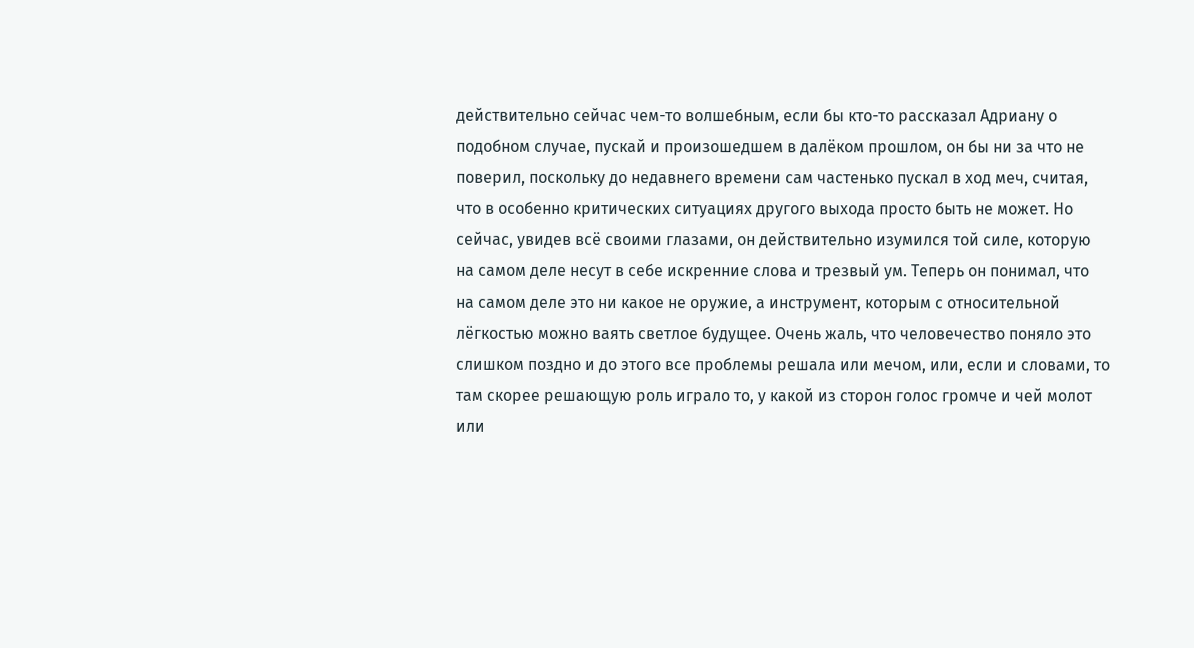действительно сейчас чем-то волшебным, если бы кто-то рассказал Адриану о подобном случае, пускай и произошедшем в далёком прошлом, он бы ни за что не поверил, поскольку до недавнего времени сам частенько пускал в ход меч, считая, что в особенно критических ситуациях другого выхода просто быть не может. Но сейчас, увидев всё своими глазами, он действительно изумился той силе, которую на самом деле несут в себе искренние слова и трезвый ум. Теперь он понимал, что на самом деле это ни какое не оружие, а инструмент, которым с относительной лёгкостью можно ваять светлое будущее. Очень жаль, что человечество поняло это слишком поздно и до этого все проблемы решала или мечом, или, если и словами, то там скорее решающую роль играло то, у какой из сторон голос громче и чей молот или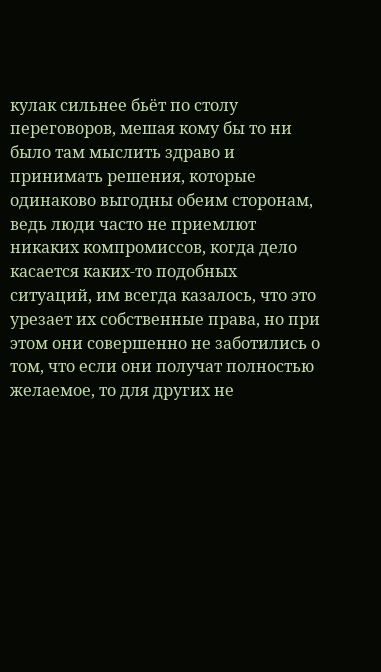кулак сильнее бьёт по столу переговоров, мешая кому бы то ни было там мыслить здраво и принимать решения, которые одинаково выгодны обеим сторонам, ведь люди часто не приемлют никаких компромиссов, когда дело касается каких-то подобных ситуаций, им всегда казалось, что это урезает их собственные права, но при этом они совершенно не заботились о том, что если они получат полностью желаемое, то для других не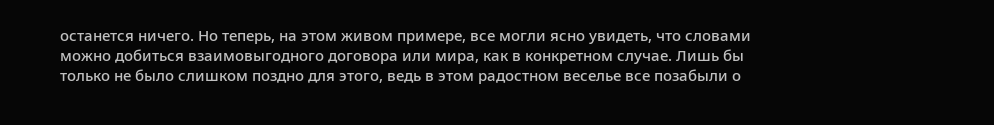останется ничего. Но теперь, на этом живом примере, все могли ясно увидеть, что словами можно добиться взаимовыгодного договора или мира, как в конкретном случае. Лишь бы только не было слишком поздно для этого, ведь в этом радостном веселье все позабыли о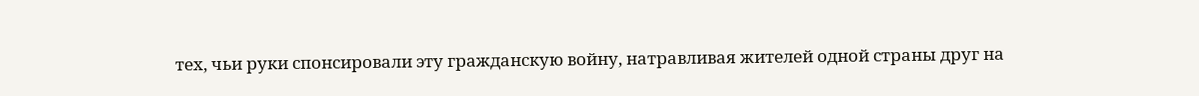тех, чьи руки спонсировали эту гражданскую войну, натравливая жителей одной страны друг на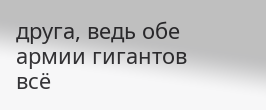друга, ведь обе армии гигантов всё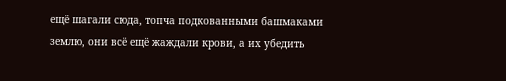ещё шагали сюда, топча подкованными башмаками землю, они всё ещё жаждали крови, а их убедить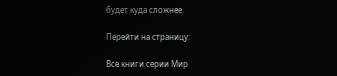будет куда сложнее.

Перейти на страницу:

Все книги серии Мир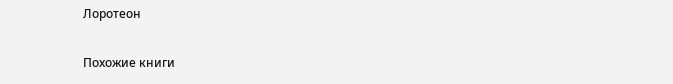Лоротеон

Похожие книги